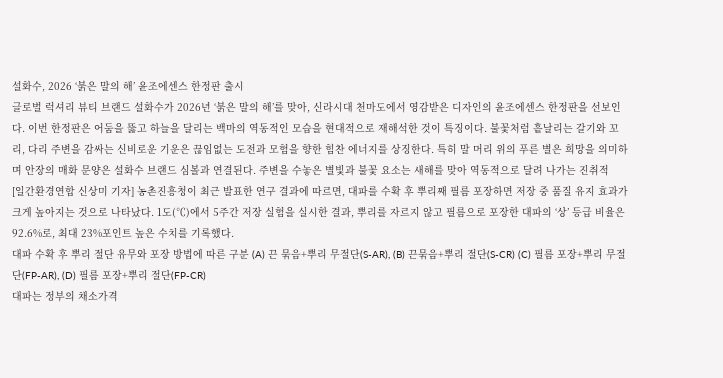설화수, 2026 ‘붉은 말의 해’ 윤조에센스 한정판 출시
글로벌 럭셔리 뷰티 브랜드 설화수가 2026년 ‘붉은 말의 해’를 맞아, 신라시대 천마도에서 영감받은 디자인의 윤조에센스 한정판을 선보인다. 이번 한정판은 어둠을 뚫고 하늘을 달리는 백마의 역동적인 모습을 현대적으로 재해석한 것이 특징이다. 불꽃처럼 흩날리는 갈기와 꼬리, 다리 주변을 감싸는 신비로운 기운은 끊임없는 도전과 모험을 향한 힘찬 에너지를 상징한다. 특히 말 머리 위의 푸른 별은 희망을 의미하며 안장의 매화 문양은 설화수 브랜드 심볼과 연결된다. 주변을 수놓은 별빛과 불꽃 요소는 새해를 맞아 역동적으로 달려 나가는 진취적
[일간환경연합 신상미 기자] 농촌진흥청이 최근 발표한 연구 결과에 따르면, 대파를 수확 후 뿌리째 필름 포장하면 저장 중 품질 유지 효과가 크게 높아지는 것으로 나타났다. 1도(℃)에서 5주간 저장 실험을 실시한 결과, 뿌리를 자르지 않고 필름으로 포장한 대파의 ‘상’ 등급 비율은 92.6%로, 최대 23%포인트 높은 수치를 기록했다.
대파 수확 후 뿌리 절단 유무와 포장 방법에 따른 구분 (A) 끈 묶음+뿌리 무절단(S-AR), (B) 끈묶음+뿌리 절단(S-CR) (C) 필름 포장+뿌리 무절단(FP-AR), (D) 필름 포장+뿌리 절단(FP-CR)
대파는 정부의 채소가격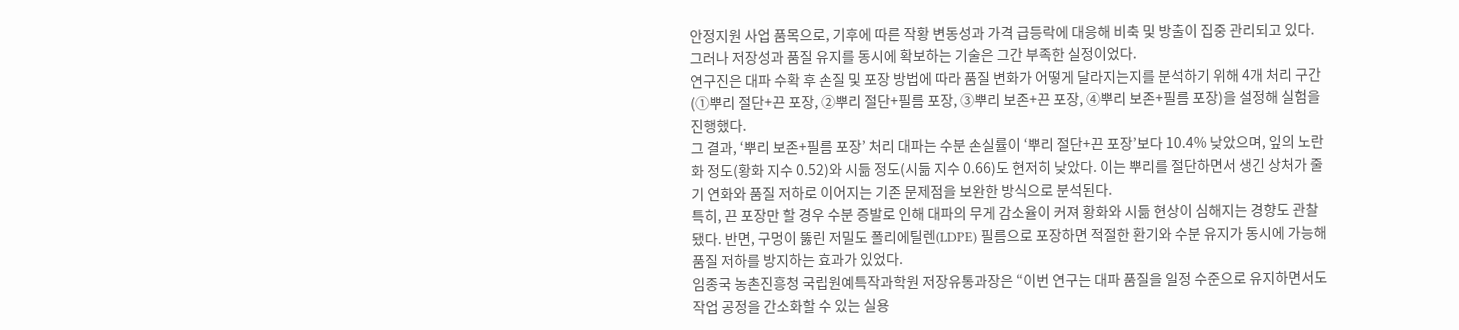안정지원 사업 품목으로, 기후에 따른 작황 변동성과 가격 급등락에 대응해 비축 및 방출이 집중 관리되고 있다. 그러나 저장성과 품질 유지를 동시에 확보하는 기술은 그간 부족한 실정이었다.
연구진은 대파 수확 후 손질 및 포장 방법에 따라 품질 변화가 어떻게 달라지는지를 분석하기 위해 4개 처리 구간(①뿌리 절단+끈 포장, ②뿌리 절단+필름 포장, ③뿌리 보존+끈 포장, ④뿌리 보존+필름 포장)을 설정해 실험을 진행했다.
그 결과, ‘뿌리 보존+필름 포장’ 처리 대파는 수분 손실률이 ‘뿌리 절단+끈 포장’보다 10.4% 낮았으며, 잎의 노란화 정도(황화 지수 0.52)와 시듦 정도(시듦 지수 0.66)도 현저히 낮았다. 이는 뿌리를 절단하면서 생긴 상처가 줄기 연화와 품질 저하로 이어지는 기존 문제점을 보완한 방식으로 분석된다.
특히, 끈 포장만 할 경우 수분 증발로 인해 대파의 무게 감소율이 커져 황화와 시듦 현상이 심해지는 경향도 관찰됐다. 반면, 구멍이 뚫린 저밀도 폴리에틸렌(LDPE) 필름으로 포장하면 적절한 환기와 수분 유지가 동시에 가능해 품질 저하를 방지하는 효과가 있었다.
임종국 농촌진흥청 국립원예특작과학원 저장유통과장은 “이번 연구는 대파 품질을 일정 수준으로 유지하면서도 작업 공정을 간소화할 수 있는 실용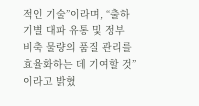적인 기술”이라며, “출하기별 대파 유통 및 정부 비축 물량의 품질 관리를 효율화하는 데 기여할 것”이라고 밝혔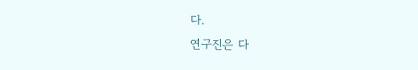다.
연구진은 다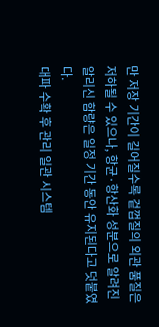만 저장 기간이 길어질수록 겉껍질의 외관 품질은 저하될 수 있으나, 항균·항산화 성분으로 알려진 알리신 함량은 일정 기간 동안 유지된다고 덧붙였다.
대파 수확 후 관리 일관 시스템